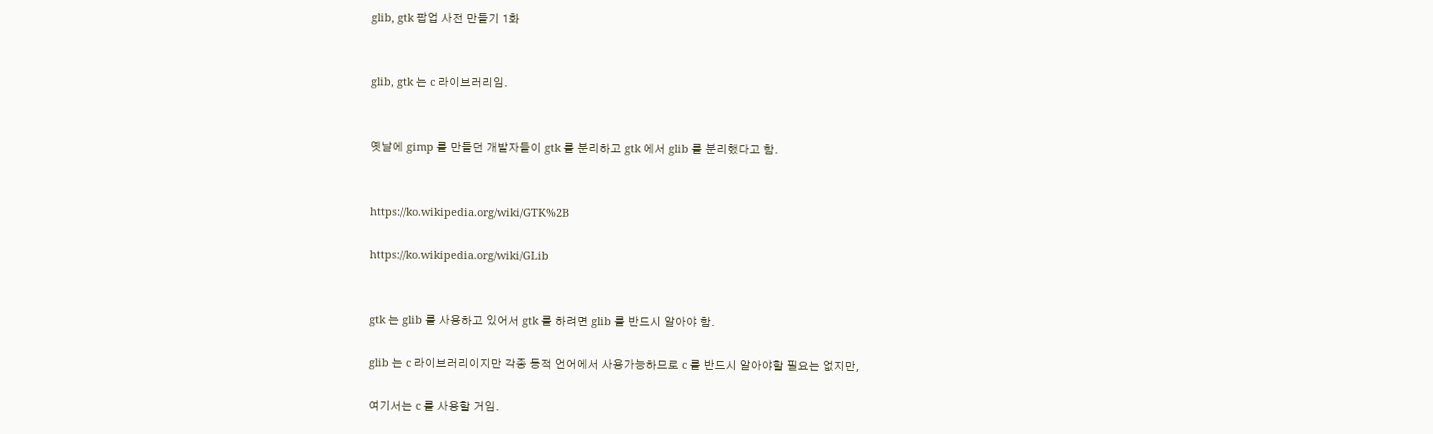glib, gtk 팝업 사전 만들기 1화


glib, gtk 는 c 라이브러리임.


옛날에 gimp 를 만들던 개발자들이 gtk 를 분리하고 gtk 에서 glib 를 분리했다고 함.


https://ko.wikipedia.org/wiki/GTK%2B

https://ko.wikipedia.org/wiki/GLib


gtk 는 glib 를 사용하고 있어서 gtk 를 하려면 glib 를 반드시 알아야 함.

glib 는 c 라이브러리이지만 각종 동적 언어에서 사용가능하므로 c 를 반드시 알아야할 필요는 없지만,

여기서는 c 를 사용할 거임.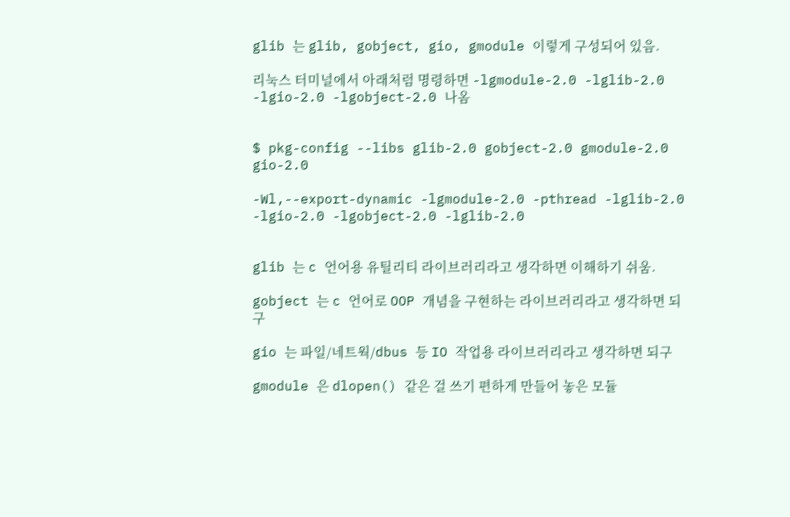glib 는 glib, gobject, gio, gmodule 이렇게 구성되어 있음.

리눅스 터미널에서 아래처럼 명령하면 -lgmodule-2.0 -lglib-2.0 -lgio-2.0 -lgobject-2.0 나옴


$ pkg-config --libs glib-2.0 gobject-2.0 gmodule-2.0 gio-2.0

-Wl,--export-dynamic -lgmodule-2.0 -pthread -lglib-2.0 -lgio-2.0 -lgobject-2.0 -lglib-2.0


glib 는 c 언어용 유틸리티 라이브러리라고 생각하면 이해하기 쉬움.

gobject 는 c 언어로 OOP 개념을 구현하는 라이브러리라고 생각하면 되구

gio 는 파일/네트웍/dbus 등 IO 작업용 라이브러리라고 생각하면 되구

gmodule 은 dlopen() 같은 걸 쓰기 편하게 만들어 놓은 모듈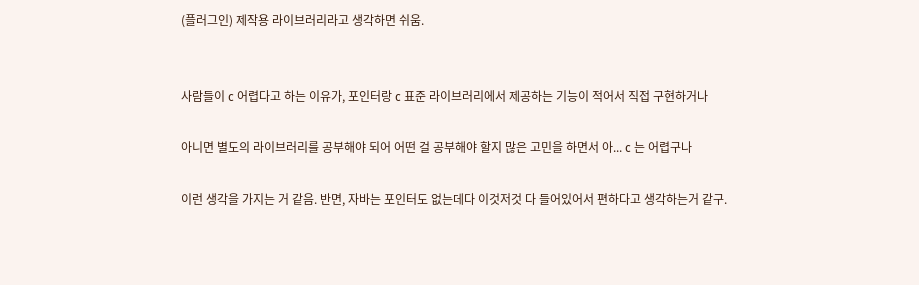(플러그인) 제작용 라이브러리라고 생각하면 쉬움.


사람들이 c 어렵다고 하는 이유가, 포인터랑 c 표준 라이브러리에서 제공하는 기능이 적어서 직접 구현하거나

아니면 별도의 라이브러리를 공부해야 되어 어떤 걸 공부해야 할지 많은 고민을 하면서 아... c 는 어렵구나

이런 생각을 가지는 거 같음. 반면, 자바는 포인터도 없는데다 이것저것 다 들어있어서 편하다고 생각하는거 같구.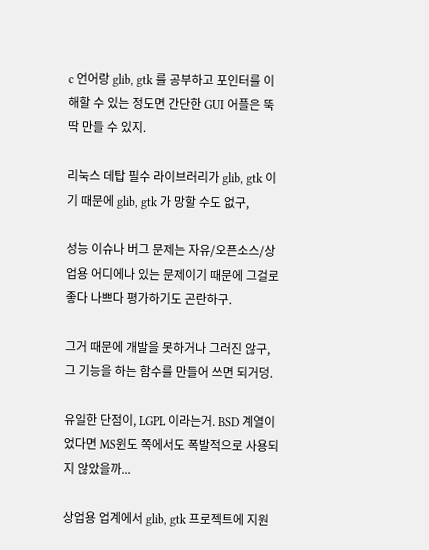c 언어랑 glib, gtk 를 공부하고 포인터를 이해할 수 있는 정도면 간단한 GUI 어플은 뚝딱 만들 수 있지.

리눅스 데탑 필수 라이브러리가 glib, gtk 이기 때문에 glib, gtk 가 망할 수도 없구,

성능 이슈나 버그 문제는 자유/오픈소스/상업용 어디에나 있는 문제이기 때문에 그걸로 좋다 나쁘다 평가하기도 곤란하구.

그거 때문에 개발을 못하거나 그러진 않구, 그 기능을 하는 함수를 만들어 쓰면 되거덩.

유일한 단점이, LGPL 이라는거. BSD 계열이었다면 MS윈도 쪽에서도 폭발적으로 사용되지 않았을까...

상업용 업계에서 glib, gtk 프로젝트에 지원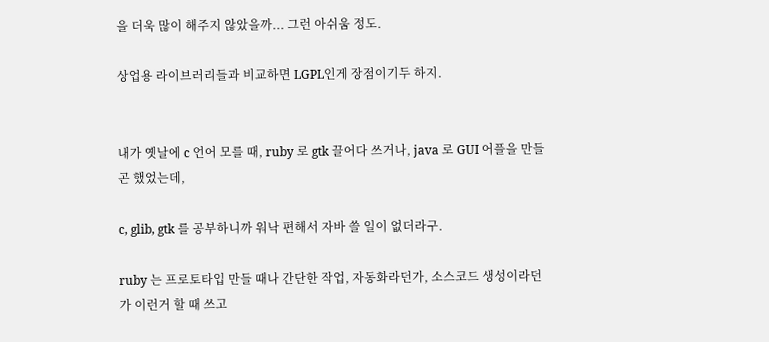을 더욱 많이 해주지 않았을까... 그런 아쉬움 정도.

상업용 라이브러리들과 비교하면 LGPL인게 장점이기두 하지.


내가 옛날에 c 언어 모를 때, ruby 로 gtk 끌어다 쓰거나, java 로 GUI 어플을 만들곤 했었는데,

c, glib, gtk 를 공부하니까 워낙 편해서 자바 쓸 일이 없더라구.

ruby 는 프로토타입 만들 때나 간단한 작업, 자동화라던가, 소스코드 생성이라던가 이런거 할 때 쓰고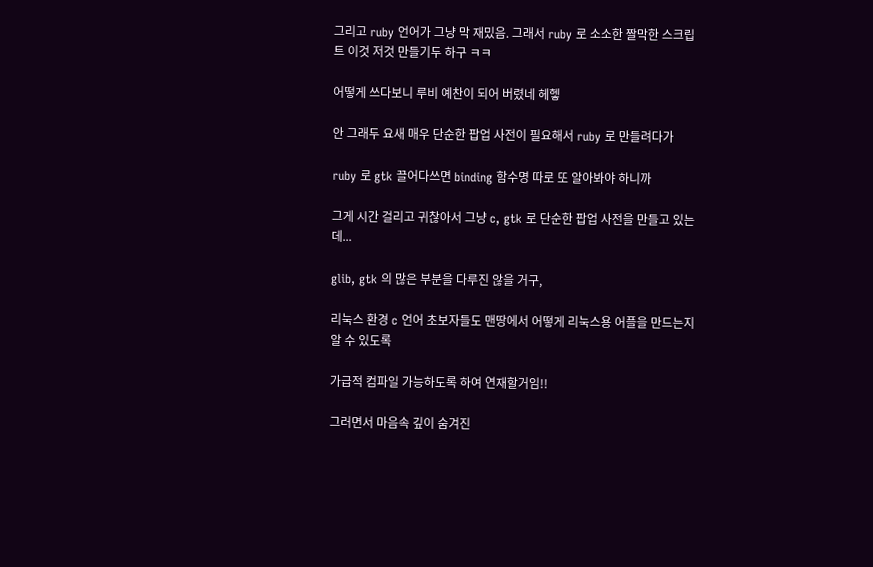그리고 ruby 언어가 그냥 막 재밌음. 그래서 ruby 로 소소한 짤막한 스크립트 이것 저것 만들기두 하구 ㅋㅋ

어떻게 쓰다보니 루비 예찬이 되어 버렸네 헤헿

안 그래두 요새 매우 단순한 팝업 사전이 필요해서 ruby 로 만들려다가

ruby 로 gtk 끌어다쓰면 binding 함수명 따로 또 알아봐야 하니까

그게 시간 걸리고 귀찮아서 그냥 c, gtk 로 단순한 팝업 사전을 만들고 있는데...

glib, gtk 의 많은 부분을 다루진 않을 거구,

리눅스 환경 c 언어 초보자들도 맨땅에서 어떻게 리눅스용 어플을 만드는지 알 수 있도록

가급적 컴파일 가능하도록 하여 연재할거임!!

그러면서 마음속 깊이 숨겨진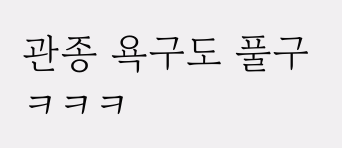관종 욕구도 풀구 ㅋㅋㅋ